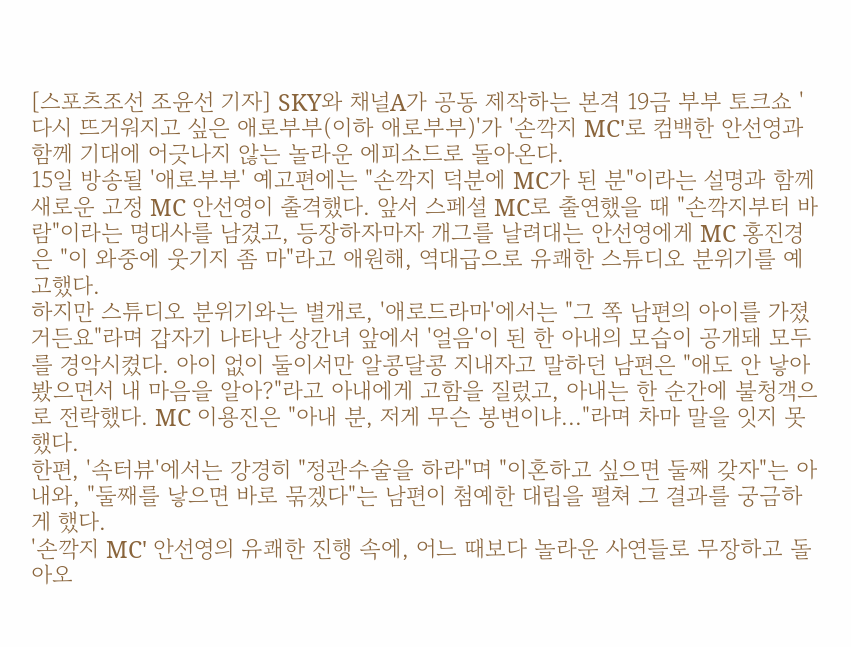[스포츠조선 조윤선 기자] SKY와 채널A가 공동 제작하는 본격 19금 부부 토크쇼 '다시 뜨거워지고 싶은 애로부부(이하 애로부부)'가 '손깍지 MC'로 컴백한 안선영과 함께 기대에 어긋나지 않는 놀라운 에피소드로 돌아온다.
15일 방송될 '애로부부' 예고편에는 "손깍지 덕분에 MC가 된 분"이라는 설명과 함께 새로운 고정 MC 안선영이 출격했다. 앞서 스페셜 MC로 출연했을 때 "손깍지부터 바람"이라는 명대사를 남겼고, 등장하자마자 개그를 날려대는 안선영에게 MC 홍진경은 "이 와중에 웃기지 좀 마"라고 애원해, 역대급으로 유쾌한 스튜디오 분위기를 예고했다.
하지만 스튜디오 분위기와는 별개로, '애로드라마'에서는 "그 쪽 남편의 아이를 가졌거든요"라며 갑자기 나타난 상간녀 앞에서 '얼음'이 된 한 아내의 모습이 공개돼 모두를 경악시켰다. 아이 없이 둘이서만 알콩달콩 지내자고 말하던 남편은 "애도 안 낳아봤으면서 내 마음을 알아?"라고 아내에게 고함을 질렀고, 아내는 한 순간에 불청객으로 전락했다. MC 이용진은 "아내 분, 저게 무슨 봉변이냐..."라며 차마 말을 잇지 못했다.
한편, '속터뷰'에서는 강경히 "정관수술을 하라"며 "이혼하고 싶으면 둘째 갖자"는 아내와, "둘째를 낳으면 바로 묶겠다"는 남편이 첨예한 대립을 펼쳐 그 결과를 궁금하게 했다.
'손깍지 MC' 안선영의 유쾌한 진행 속에, 어느 때보다 놀라운 사연들로 무장하고 돌아오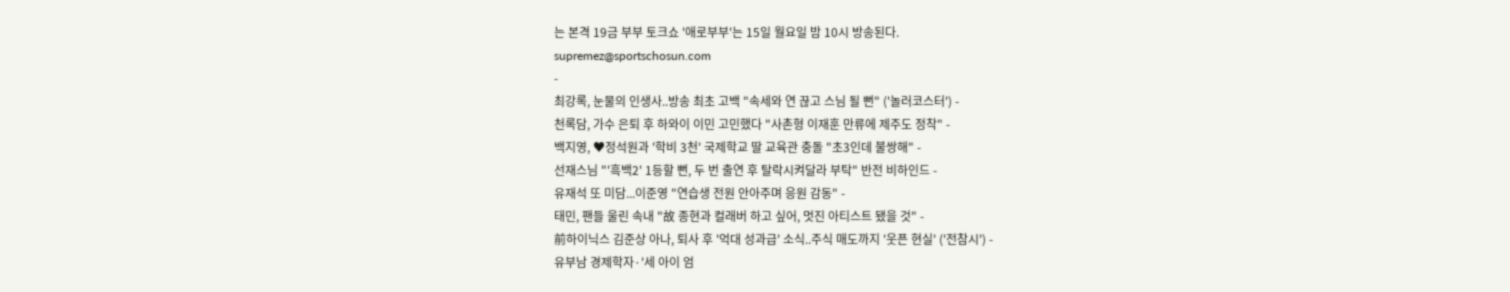는 본격 19금 부부 토크쇼 '애로부부'는 15일 월요일 밤 10시 방송된다.
supremez@sportschosun.com
-
최강록, 눈물의 인생사..방송 최초 고백 "속세와 연 끊고 스님 될 뻔" ('놀러코스터') -
천록담, 가수 은퇴 후 하와이 이민 고민했다 "사촌형 이재훈 만류에 제주도 정착" -
백지영, ♥정석원과 '학비 3천' 국제학교 딸 교육관 충돌 "초3인데 불쌍해" -
선재스님 "'흑백2' 1등할 뻔, 두 번 출연 후 탈락시켜달라 부탁" 반전 비하인드 -
유재석 또 미담...이준영 "연습생 전원 안아주며 응원 감동" -
태민, 팬들 울린 속내 "故 종현과 컬래버 하고 싶어, 멋진 아티스트 됐을 것" -
前하이닉스 김준상 아나, 퇴사 후 '억대 성과급' 소식..주식 매도까지 '웃픈 현실' ('전참시') -
유부남 경제학자·'세 아이 엄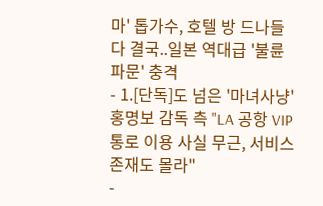마' 톱가수, 호텔 방 드나들다 결국..일본 역대급 '불륜 파문' 충격
- 1.[단독]도 넘은 '마녀사냥' 홍명보 감독 측 "LA 공항 VIP 통로 이용 사실 무근, 서비스 존재도 몰라"
-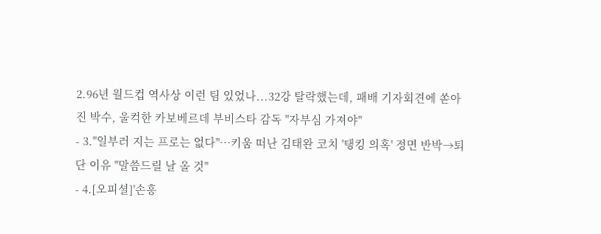2.96년 월드컵 역사상 이런 팀 있었나...32강 탈락했는데, 패배 기자회견에 쏟아진 박수, 울컥한 카보베르데 부비스타 감독 "자부심 가져야"
- 3."일부러 지는 프로는 없다"…키움 떠난 김태완 코치 '탱킹 의혹' 정면 반박→퇴단 이유 "말씀드릴 날 올 것"
- 4.[오피셜]'손흥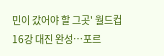민이 갔어야 할 그곳' 월드컵 16강 대진 완성…포르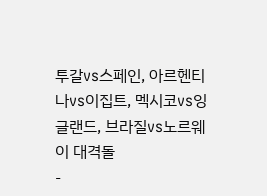투갈vs스페인, 아르헨티나vs이집트, 멕시코vs잉글랜드, 브라질vs노르웨이 대격돌
-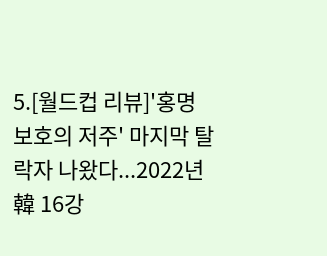5.[월드컵 리뷰]'홍명보호의 저주' 마지막 탈락자 나왔다...2022년 韓 16강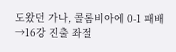도왔던 가나, 콜롬비아에 0-1 패배→16강 진출 좌절